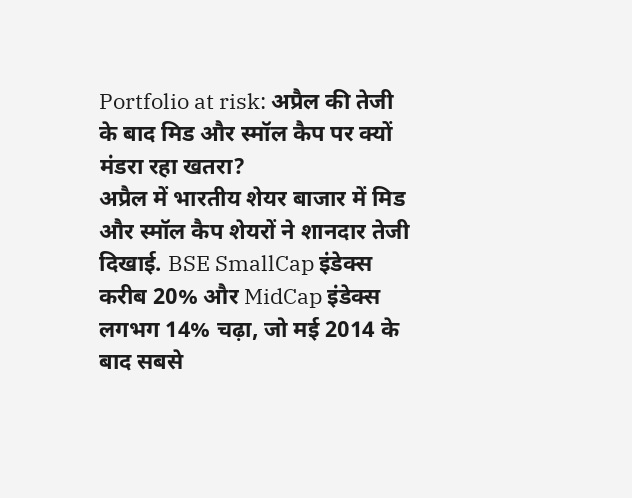Portfolio at risk: अप्रैल की तेजी के बाद मिड और स्मॉल कैप पर क्यों मंडरा रहा खतरा?
अप्रैल में भारतीय शेयर बाजार में मिड और स्मॉल कैप शेयरों ने शानदार तेजी दिखाई. BSE SmallCap इंडेक्स करीब 20% और MidCap इंडेक्स लगभग 14% चढ़ा, जो मई 2014 के बाद सबसे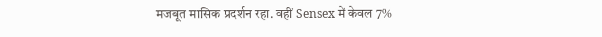मजबूत मासिक प्रदर्शन रहा. वहीं Sensex में केवल 7%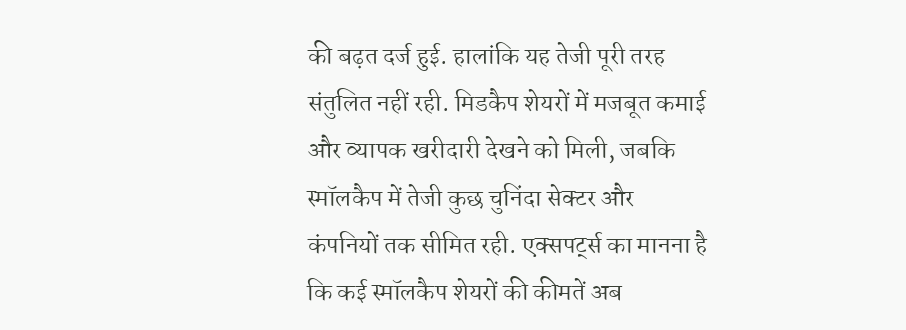की बढ़त दर्ज हुई. हालांकि यह तेजी पूरी तरह संतुलित नहीं रही. मिडकैप शेयरों में मजबूत कमाई और व्यापक खरीदारी देखने को मिली, जबकि स्मॉलकैप में तेजी कुछ चुनिंदा सेक्टर और कंपनियों तक सीमित रही. एक्सपर्ट्स का मानना है कि कई स्मॉलकैप शेयरों की कीमतें अब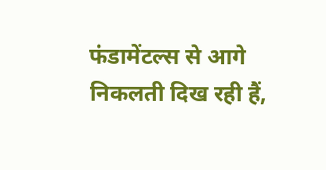फंडामेंटल्स से आगे निकलती दिख रही हैं,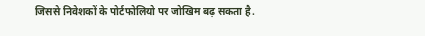जिससे निवेशकों के पोर्टफोलियो पर जोखिम बढ़ सकता है.